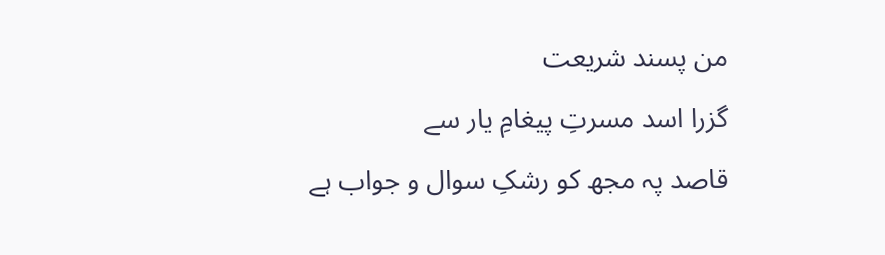من پسند شریعت
گزرا اسد مسرتِ پیغامِ یار سے
قاصد پہ مجھ کو رشکِ سوال و جواب ہے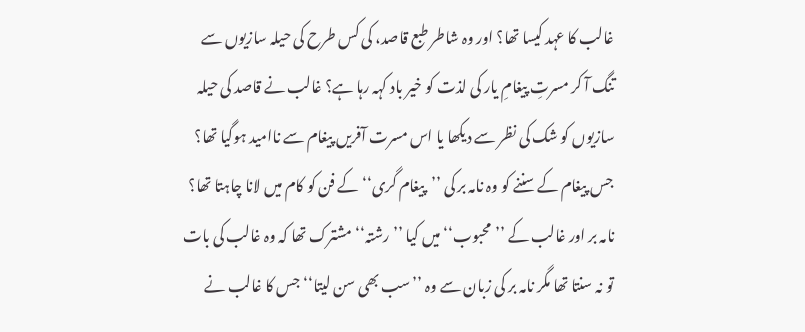غالب کا عہد کیسا تھا؟ اور وہ شاطر طبع قاصد، کی کس طرح کی حیلہ سازیوں سے تنگ آ کر مسرتِ پیغامِ یار کی لذت کو خیر باد کہہ رہا ہے؟ غالب نے قاصد کی حیلہ سازیوں کو شک کی نظر سے دیکھا یا اس مسرت آفریں پیغام سے ناامید ہوگیا تھا؟ جس پیغام کے سننے کو وہ نامہ بر کی ’’پیغام گری‘‘ کے فن کو کام میں لانا چاہتا تھا؟ نامہ بر اور غالب کے ’’محبوب‘‘ میں کیا ’’رشتہ‘‘ مشترک تھا کہ وہ غالب کی بات تو نہ سنتا تھا مگر نامہ بر کی زبان سے وہ ’’سب بھی سن لیتا‘‘ جس کا غالب نے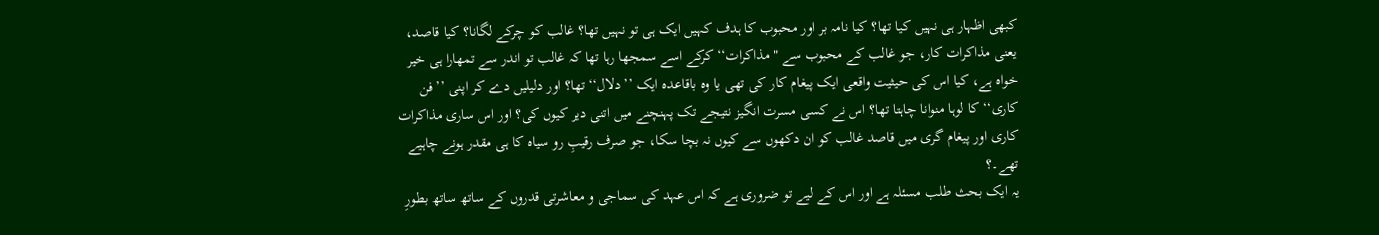کبھی اظہار ہی نہیں کیا تھا؟ کیا نامہ بر اور محبوب کا ہدف کہیں ایک ہی تو نہیں تھا؟ غالب کو چرکے لگانا؟ کیا قاصد، یعنی مذاکرات کار، جو غالب کے محبوب سے "مذاکرات‘‘ کرکے اسے سمجھا رہا تھا کہ غالب تو اندر سے تمھارا ہی خیر خواہ ہے، کیا اس کی حیثیت واقعی ایک پیغام کار کی تھی یا وہ باقاعدہ ایک ’’دلال‘‘ تھا؟ اور دلیلیں دے کر اپنی ’’فن کاری‘‘ کا لوہا منوانا چاہتا تھا؟ اس نے کسی مسرت انگیز نتیجے تک پہنچنے میں اتنی دیر کیوں کی؟ اور اس ساری مذاکرات کاری اور پیغام گری میں قاصد غالب کو ان دکھوں سے کیوں نہ بچا سکا، جو صرف رقیبِ رو سیاہ کا ہی مقدر ہونے چاہیے تھے۔؟
یہ ایک بحث طلب مسئلہ ہے اور اس کے لیے تو ضروری ہے کہ اس عہد کی سماجی و معاشرتی قدروں کے ساتھ ساتھ بطورِ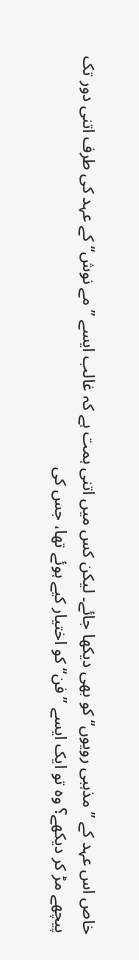خاص اس عہد کے ’’مذہبی رویوں‘‘ کو بھی دیکھا جائے۔ لیکن کس میں اتنی ہمت ہے کہ غالب ایسے ’’مے نوش‘‘ کے عہد کی طرف اتنی دور تک پیچھے مڑ کر دیکھے؟ وہ تو ایک ایسے ’’فن‘‘ کو اختیار کیے ہوئے تھا، جس کی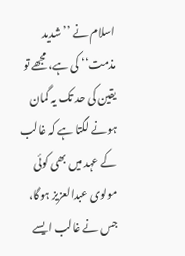اسلام نے ’’شدید مذمت‘‘ کی ہے، مجھے تو یقین کی حد تک یہ گمان ہونے لگتا ہے کہ غالب کے عہد میں بھی کوئی مولوی عبدالعزیز ہوگا، جس نے غالب ایسے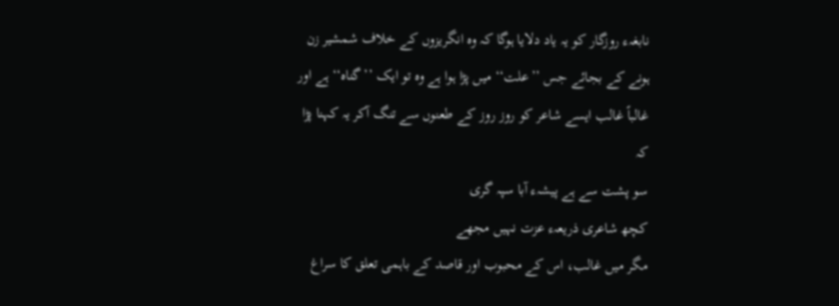نابغہء روزگار کو یہ یاد دلایا ہوگا کہ وہ انگریزوں کے خلاف شمشیر زن ہونے کے بجائے جس ’’علت‘‘ میں پڑا ہوا ہے وہ تو ایک ’’گناہ‘‘ ہے اور غالباً غالب ایسے شاعر کو روز روز کے طعنوں سے تنگ آکر یہ کہنا پڑا کہ
سو پشت سے ہے پیشہء آبا سپہ گری
کچھ شاعری ذریعہء عزت نہیں مجھے
مگر میں غالب، اس کے محبوب اور قاصد کے باہمی تعلق کا سراغ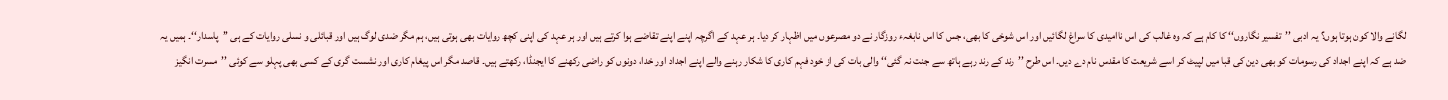لگانے والا کون ہوتا ہوں؟ یہ ادبی ’’تفسیر نگاروں‘‘ کا کام ہے کہ وہ غالب کی اس ناامیدی کا سراغ لگائیں اور اس شوخی کا بھی، جس کا اس نابغہء روزگار نے دو مصرعوں میں اظہار کر دیا۔ ہر عہد کے اگرچہ اپنے اپنے تقاضے ہوا کرتے ہیں اور ہر عہد کی اپنی کچھ روایات بھی ہوتی ہیں، ہم مگر ضدی لوگ ہیں اور قبائلی و نسلی روایات کے ہی ’’پاسدار‘‘۔ ہمیں یہ ضد ہے کہ اپنے اجداد کی رسومات کو بھی دین کی قبا میں لپیٹ کر اسے شریعت کا مقدس نام دے دیں۔ اس طرح ’’رند کے رند رہے ہاتھ سے جنت نہ گئی‘‘ والی بات کی از خود فہم کاری کا شکار رہنے والے اپنے اجداد اور خدا، دونوں کو راضی رکھنے کا ایجنڈا، رکھتے ہیں۔ قاصد مگر اس پیغام کاری اور نشست گری کے کسی بھی پہلو سے کوئی ’’مسرت انگیز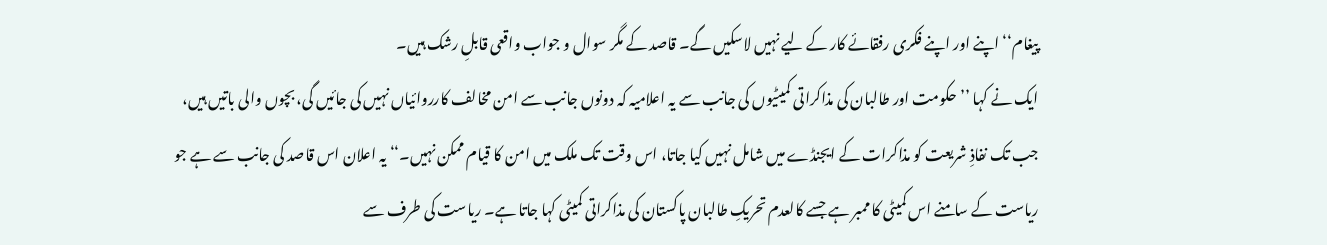پیغام‘‘ اپنے اور اپنے فکری رفقائے کار کے لیے نہیں لاسکیں گے۔ قاصد کے مگر سوال و جواب واقعی قابلِ رشک ہیں۔
ایک نے کہا ’’حکومت اور طالبان کی مذاکراتی کمیٹیوں کی جانب سے یہ اعلامیہ کہ دونوں جانب سے امن مخالف کارروائیاں نہیں کی جائیں گی، بچوں والی باتیں ہیں، جب تک نفاذِ شریعت کو مذاکرات کے ایجنڈے میں شامل نہیں کیا جاتا، اس وقت تک ملک میں امن کا قیام ممکن نہیں۔‘‘ یہ اعلان اس قاصد کی جانب سے ہے جو ریاست کے سامنے اس کمیٹی کا ممبر ہے جسے کالعدم تحریکِ طالبان پاکستان کی مذاکراتی کمیٹی کہا جاتا ہے۔ ریاست کی طرف سے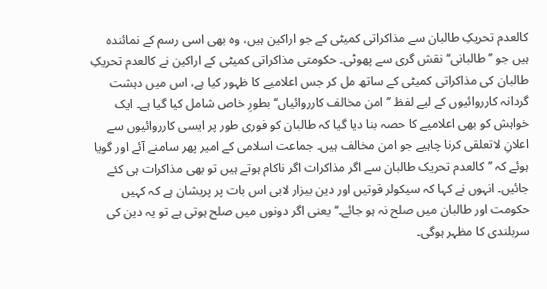کالعدم تحریکِ طالبان سے مذاکراتی کمیٹی کے جو اراکین ہیں، وہ بھی اسی رسم کے نمائندہ ہیں جو ’’طالبانی‘‘ نقش گری سے پھوٹی۔ حکومتی مذاکراتی کمیٹی کے اراکین نے کالعدم تحریکِ طالبان کی مذاکراتی کمیٹی کے ساتھ مل کر جس اعلامیے کا ظہور کیا ہے، اس میں دہشت گردانہ کارروائیوں کے لیے لفظ ’’امن مخالف کارروائیاں‘‘ بطورِ خاص شامل کیا گیا ہے۔ ایک خواہش کو بھی اعلامیے کا حصہ بنا دیا گیا کہ طالبان کو فوری طور پر ایسی کارروائیوں سے اعلانِ لاتعلقی کرنا چاہیے جو امن مخالف ہیں۔ جماعت اسلامی کے امیر پھر سامنے آئے اور گویا ہوئے کہ ’’کالعدم تحریک طالبان سے اگر مذاکرات اگر ناکام ہوتے ہیں تو بھی مذاکرات ہی کئے جائیں۔ انہوں نے کہا کہ سیکولر قوتیں اور دین بیزار لابی اس بات پر پریشان ہے کہ کہیں حکومت اور طالبان میں صلح نہ ہو جائے۔‘‘ یعنی اگر دونوں میں صلح ہوتی ہے تو یہ دین کی سربلندی کا مظہر ہوگی۔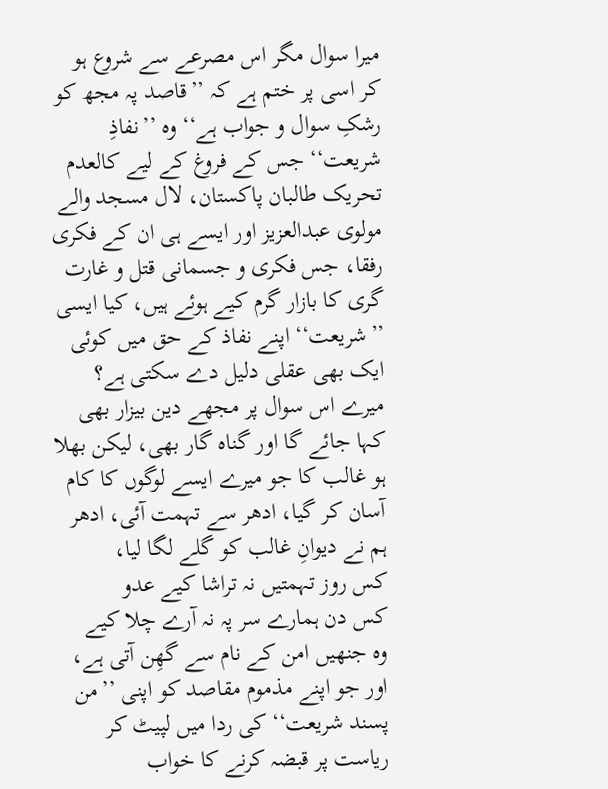میرا سوال مگر اس مصرعے سے شروع ہو کر اسی پر ختم ہے کہ ’’قاصد پہ مجھ کو رشکِ سوال و جواب ہے‘‘ وہ ’’نفاذِ شریعت‘‘ جس کے فروغ کے لیے کالعدم تحریک طالبان پاکستان، لال مسجد والے مولوی عبدالعزیز اور ایسے ہی ان کے فکری رفقا، جس فکری و جسمانی قتل و غارت گری کا بازار گرم کیے ہوئے ہیں، کیا ایسی ’’شریعت‘‘ اپنے نفاذ کے حق میں کوئی ایک بھی عقلی دلیل دے سکتی ہے؟ میرے اس سوال پر مجھے دین بیزار بھی کہا جائے گا اور گناہ گار بھی، لیکن بھلا ہو غالب کا جو میرے ایسے لوگوں کا کام آسان کر گیا، ادھر سے تہمت آئی، ادھر ہم نے دیوانِ غالب کو گلے لگا لیا،
کس روز تہمتیں نہ تراشا کیے عدو
کس دن ہمارے سر پہ نہ آرے چلا کیے
وہ جنھیں امن کے نام سے گھِن آتی ہے، اور جو اپنے مذموم مقاصد کو اپنی ’’من پسند شریعت‘‘ کی ردا میں لپیٹ کر ریاست پر قبضہ کرنے کا خواب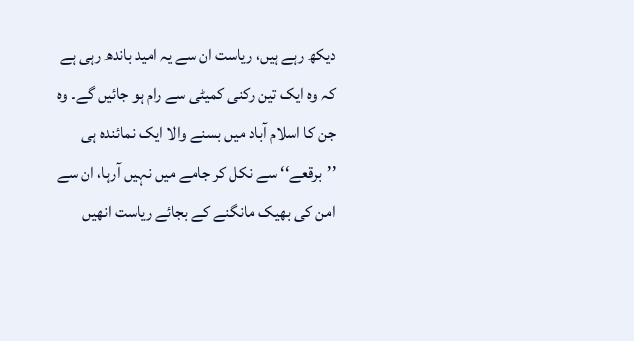دیکھ رہے ہیں، ریاست ان سے یہ امید باندھ رہی ہے کہ وہ ایک تین رکنی کمیٹی سے رام ہو جائیں گے۔ وہ جن کا اسلام آباد میں بسنے والا ایک نمائندہ ہی ’’برقعے‘‘ سے نکل کر جامے میں نہیں آرہا، ان سے امن کی بھیک مانگنے کے بجائے ریاست انھیں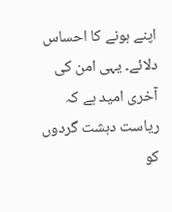اپنے ہونے کا احساس دلائے۔ یہی امن کی آخری امید ہے کہ ریاست دہشت گردوں کو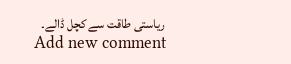ریاستی طاقت سے کچل ڈالے۔
Add new comment